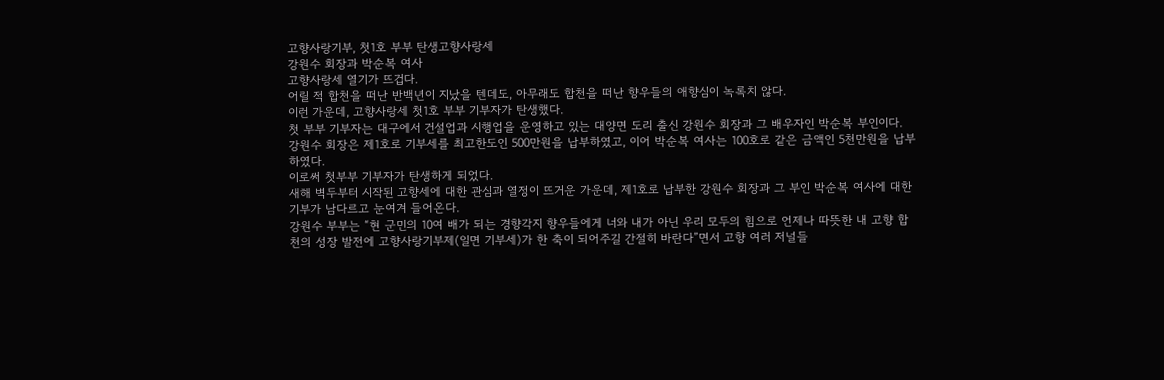고향사랑기부, 첫1호 부부 탄생고향사랑세
강원수 회장과 박순복 여사
고향사랑세 열기가 뜨겁다.
어릴 적 합천을 떠난 반백년이 지났을 텐데도, 아무래도 합천을 떠난 향우들의 애향심이 녹록치 않다.
이런 가운데, 고향사랑세 첫1호 부부 기부자가 탄생했다.
첫 부부 기부자는 대구에서 건설업과 시행업을 운영하고 있는 대양면 도리 출신 강원수 회장과 그 배우자인 박순복 부인이다.
강원수 회장은 제1호로 기부세를 최고한도인 500만원을 납부하였고, 이어 박순복 여사는 100호로 같은 금액인 5천만원을 납부하였다.
이로써 첫부부 기부자가 탄생하게 되었다.
새해 벽두부터 시작된 고향세에 대한 관심과 열정이 뜨거운 가운데, 제1호로 납부한 강원수 회장과 그 부인 박순복 여사에 대한 기부가 남다르고 눈여겨 들어온다.
강원수 부부는 “현 군민의 10여 배가 되는 경향각지 향우들에게 너와 내가 아닌 우리 모두의 힘으로 언제나 따뜻한 내 고향 합천의 성장 발전에 고향사랑기부제(일면 기부세)가 한 축이 되어주길 간절히 바란다”면서 고향 여러 저널들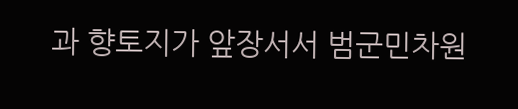과 향토지가 앞장서서 범군민차원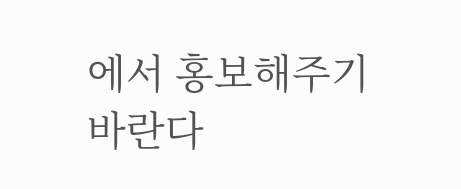에서 홍보해주기 바란다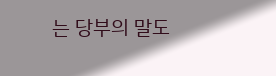는 당부의 말도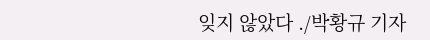잊지 않았다 ./박황규 기자